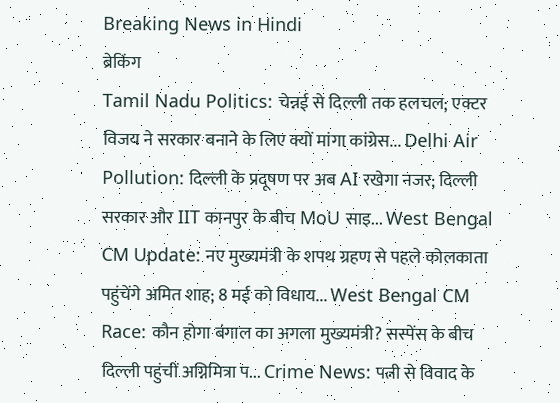Breaking News in Hindi
ब्रेकिंग
Tamil Nadu Politics: चेन्नई से दिल्ली तक हलचल; एक्टर विजय ने सरकार बनाने के लिए क्यों मांगा कांग्रेस... Delhi Air Pollution: दिल्ली के प्रदूषण पर अब AI रखेगा नजर; दिल्ली सरकार और IIT कानपुर के बीच MoU साइ... West Bengal CM Update: नए मुख्यमंत्री के शपथ ग्रहण से पहले कोलकाता पहुंचेंगे अमित शाह; 8 मई को विधाय... West Bengal CM Race: कौन होगा बंगाल का अगला मुख्यमंत्री? सस्पेंस के बीच दिल्ली पहुंचीं अग्निमित्रा प... Crime News: पत्नी से विवाद के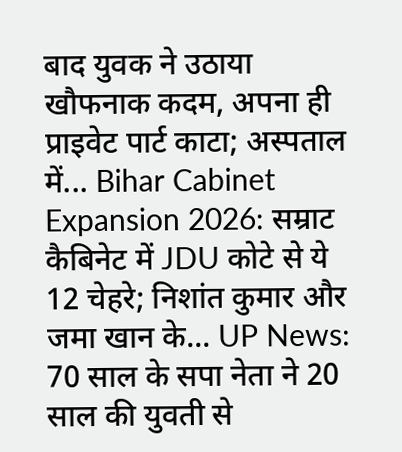बाद युवक ने उठाया खौफनाक कदम, अपना ही प्राइवेट पार्ट काटा; अस्पताल में... Bihar Cabinet Expansion 2026: सम्राट कैबिनेट में JDU कोटे से ये 12 चेहरे; निशांत कुमार और जमा खान के... UP News: 70 साल के सपा नेता ने 20 साल की युवती से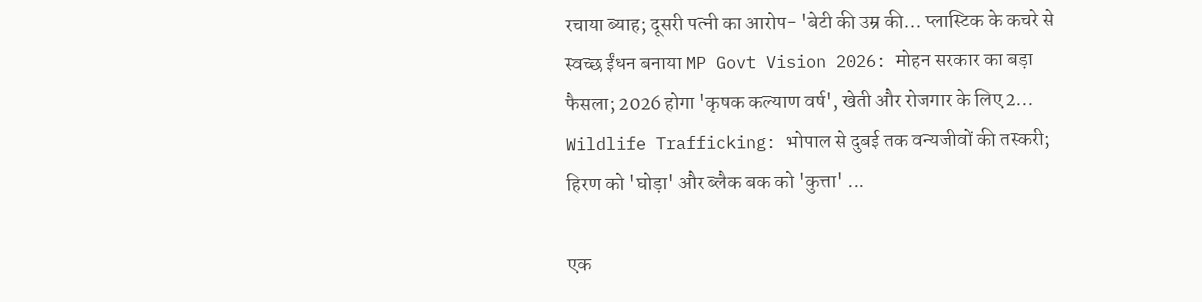रचाया ब्याह; दूसरी पत्नी का आरोप- 'बेटी की उम्र की... प्लास्टिक के कचरे से स्वच्छ ईंधन बनाया MP Govt Vision 2026: मोहन सरकार का बड़ा फैसला; 2026 होगा 'कृषक कल्याण वर्ष', खेती और रोजगार के लिए 2... Wildlife Trafficking: भोपाल से दुबई तक वन्यजीवों की तस्करी; हिरण को 'घोड़ा' और ब्लैक बक को 'कुत्ता' ...

एक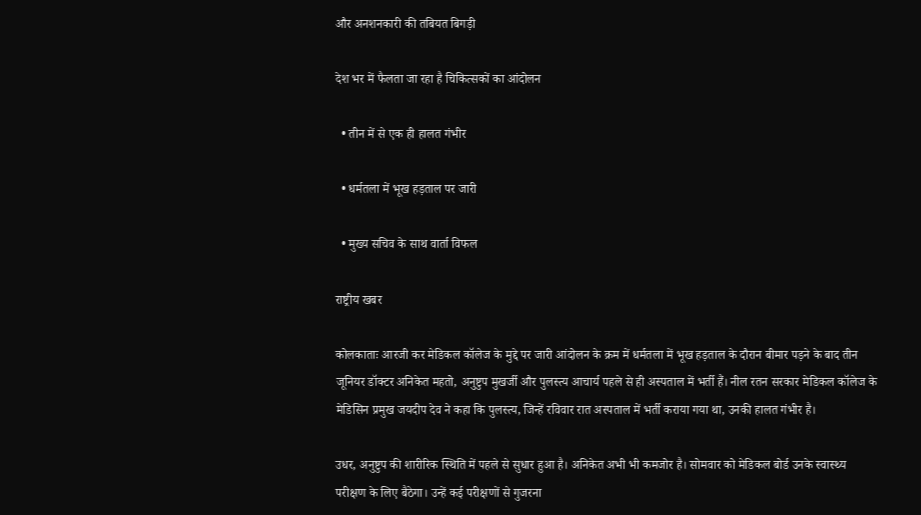और अनशनकारी की तबियत बिगड़ी

देश भर में फैलता जा रहा है चिकित्सकों का आंदोलन

  • तीन में से एक ही हालत गंभीर

  • धर्मतला में भूख हड़ताल पर जारी

  • मुख्य सचिव के साथ वार्ता विफल

राष्ट्रीय खबर

कोलकाताः आरजी कर मेडिकल कॉलेज के मुद्दे पर जारी आंदोलन के क्रम में धर्मतला में भूख हड़ताल के दौरान बीमार पड़ने के बाद तीन जूनियर डॉक्टर अनिकेत महतो, अनुष्टुप मुखर्जी और पुलस्त्य आचार्य पहले से ही अस्पताल में भर्ती हैं। नील रतन सरकार मेडिकल कॉलेज के मेडिसिन प्रमुख जयदीप देव ने कहा कि पुलस्त्य, जिन्हें रविवार रात अस्पताल में भर्ती कराया गया था, उनकी हालत गंभीर है।

उधर, अनुष्टुप की शारीरिक स्थिति में पहले से सुधार हुआ है। अनिकेत अभी भी कमजोर है। सोमवार को मेडिकल बोर्ड उनके स्वास्थ्य परीक्षण के लिए बैठेगा। उन्हें कई परीक्षणों से गुजरना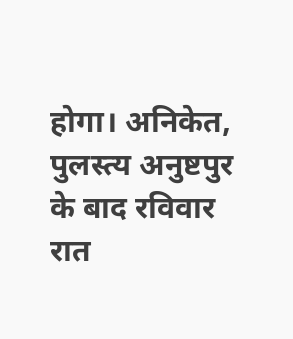होगा। अनिकेत, पुलस्त्य अनुष्टपुर के बाद रविवार रात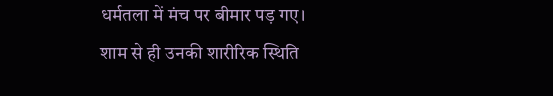धर्मतला में मंच पर बीमार पड़ गए। शाम से ही उनकी शारीरिक स्थिति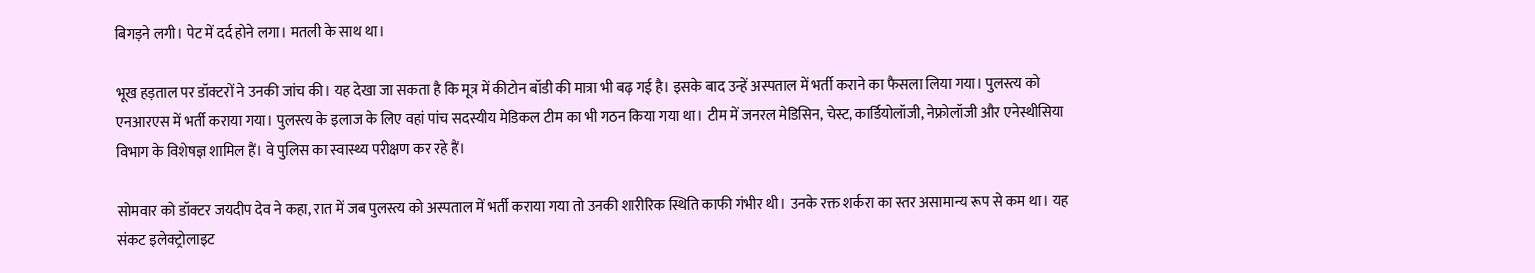बिगड़ने लगी। पेट में दर्द होने लगा। मतली के साथ था।

भूख हड़ताल पर डॉक्टरों ने उनकी जांच की। यह देखा जा सकता है कि मूत्र में कीटोन बॉडी की मात्रा भी बढ़ गई है। इसके बाद उन्हें अस्पताल में भर्ती कराने का फैसला लिया गया। पुलस्त्य को एनआरएस में भर्ती कराया गया। पुलस्त्य के इलाज के लिए वहां पांच सदस्यीय मेडिकल टीम का भी गठन किया गया था। टीम में जनरल मेडिसिन, चेस्ट, कार्डियोलॉजी, नेफ्रोलॉजी और एनेस्थीसिया विभाग के विशेषज्ञ शामिल हैं। वे पुलिस का स्वास्थ्य परीक्षण कर रहे हैं।

सोमवार को डॉक्टर जयदीप देव ने कहा, रात में जब पुलस्त्य को अस्पताल में भर्ती कराया गया तो उनकी शारीरिक स्थिति काफी गंभीर थी। उनके रक्त शर्करा का स्तर असामान्य रूप से कम था। यह संकट इलेक्ट्रोलाइट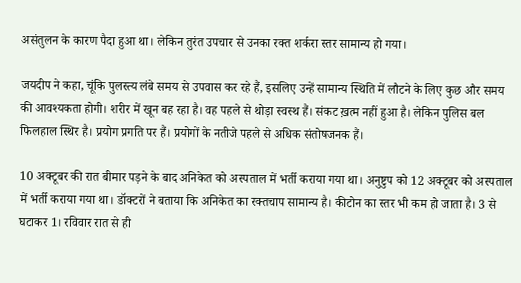असंतुलन के कारण पैदा हुआ था। लेकिन तुरंत उपचार से उनका रक्त शर्करा स्तर सामान्य हो गया।

जयदीप ने कहा, चूंकि पुलस्त्य लंबे समय से उपवास कर रहे हैं, इसलिए उन्हें सामान्य स्थिति में लौटने के लिए कुछ और समय की आवश्यकता होगी। शरीर में खून बह रहा है। वह पहले से थोड़ा स्वस्थ हैं। संकट ख़त्म नहीं हुआ है। लेकिन पुलिस बल फिलहाल स्थिर है। प्रयोग प्रगति पर हैं। प्रयोगों के नतीजे पहले से अधिक संतोषजनक हैं।

10 अक्टूबर की रात बीमार पड़ने के बाद अनिकेत को अस्पताल में भर्ती कराया गया था। अनुष्टुप को 12 अक्टूबर को अस्पताल में भर्ती कराया गया था। डॉक्टरों ने बताया कि अनिकेत का रक्तचाप सामान्य है। कीटोन का स्तर भी कम हो जाता है। 3 से घटाकर 1। रविवार रात से ही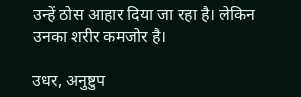उन्हें ठोस आहार दिया जा रहा है। लेकिन उनका शरीर कमजोर है।

उधर, अनुष्टुप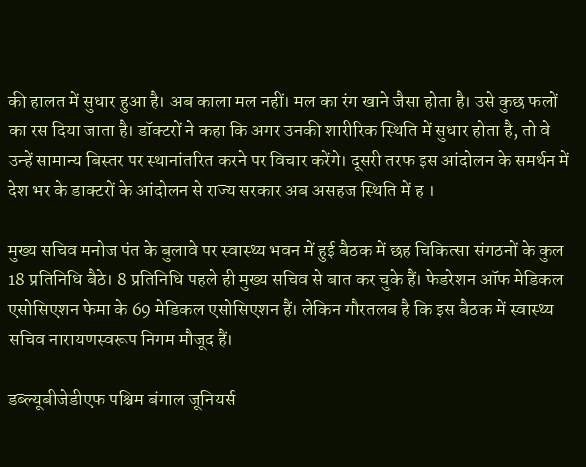की हालत में सुधार हुआ है। अब काला मल नहीं। मल का रंग खाने जैसा होता है। उसे कुछ फलों का रस दिया जाता है। डॉक्टरों ने कहा कि अगर उनकी शारीरिक स्थिति में सुधार होता है, तो वे उन्हें सामान्य बिस्तर पर स्थानांतरित करने पर विचार करेंगे। दूसरी तरफ इस आंदोलन के समर्थन में देश भर के डाक्टरों के आंदोलन से राज्य सरकार अब असहज स्थिति में ह ।

मुख्य सचिव मनोज पंत के बुलावे पर स्वास्थ्य भवन में हुई बैठक में छह चिकित्सा संगठनों के कुल 18 प्रतिनिधि बैठे। 8 प्रतिनिधि पहले ही मुख्य सचिव से बात कर चुके हैं। फेडरेशन ऑफ मेडिकल एसोसिएशन फेमा के 69 मेडिकल एसोसिएशन हैं। लेकिन गौरतलब है कि इस बैठक में स्वास्थ्य सचिव नारायणस्वरूप निगम मौजूद हैं।

डब्ल्यूबीजेडीएफ पश्चिम बंगाल जूनियर्स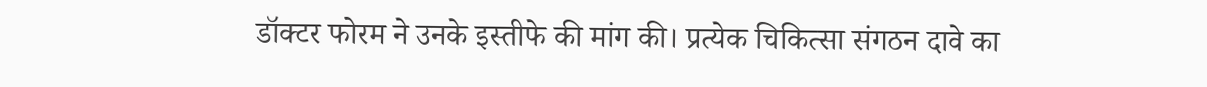डॉक्टर फोरम ने उनके इस्तीफे की मांग की। प्रत्येक चिकित्सा संगठन दावे का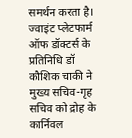समर्थन करता है। ज्वाइंट प्लेटफार्म ऑफ डॉक्टर्स के प्रतिनिधि डॉ कौशिक चाकी ने मुख्य सचिव-गृह सचिव को द्रोह के कार्निवल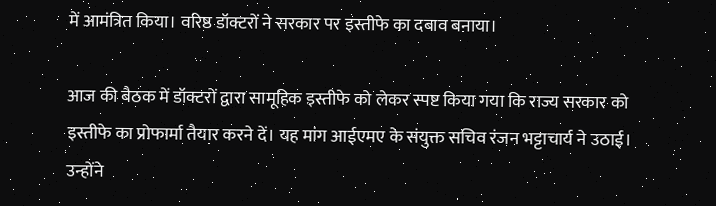में आमंत्रित किया। वरिष्ठ डॉक्टरों ने सरकार पर इस्तीफे का दबाव बनाया।

आज की बैठक में डॉक्टरों द्वारा सामूहिक इस्तीफे को लेकर स्पष्ट किया गया कि राज्य सरकार को इस्तीफे का प्रोफार्मा तैयार करने दें। यह मांग आईएमए के संयुक्त सचिव रंजन भट्टाचार्य ने उठाई। उन्होंने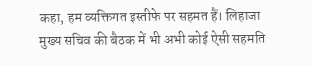कहा, हम व्यक्तिगत इस्तीफे पर सहमत हैं। लिहाजा मुख्य सचिव की बैठक में भी अभी कोई ऐसी सहमति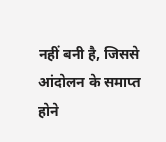नहीं बनी है, जिससे आंदोलन के समाप्त होने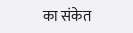का संकेत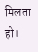मिलता हो।